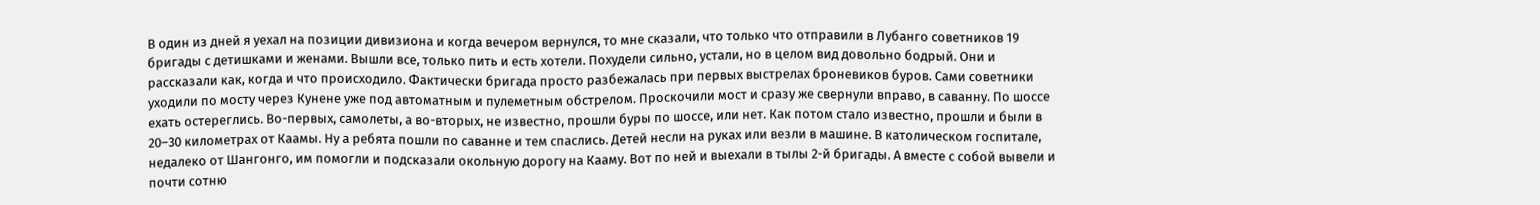В один из дней я уехал на позиции дивизиона и когда вечером вернулся, то мне сказали, что только что отправили в Лубанго советников 19 бригады с детишками и женами. Вышли все, только пить и есть хотели. Похудели сильно, устали, но в целом вид довольно бодрый. Они и рассказали как, когда и что происходило. Фактически бригада просто разбежалась при первых выстрелах броневиков буров. Сами советники уходили по мосту через Кунене уже под автоматным и пулеметным обстрелом. Проскочили мост и сразу же свернули вправо, в саванну. По шоссе ехать остереглись. Во-первых, самолеты, а во-вторых, не известно, прошли буры по шоссе, или нет. Как потом стало известно, прошли и были в 20–30 километрах от Каамы. Ну а ребята пошли по саванне и тем спаслись. Детей несли на руках или везли в машине. В католическом госпитале, недалеко от Шангонго, им помогли и подсказали окольную дорогу на Кааму. Вот по ней и выехали в тылы 2-й бригады. А вместе с собой вывели и почти сотню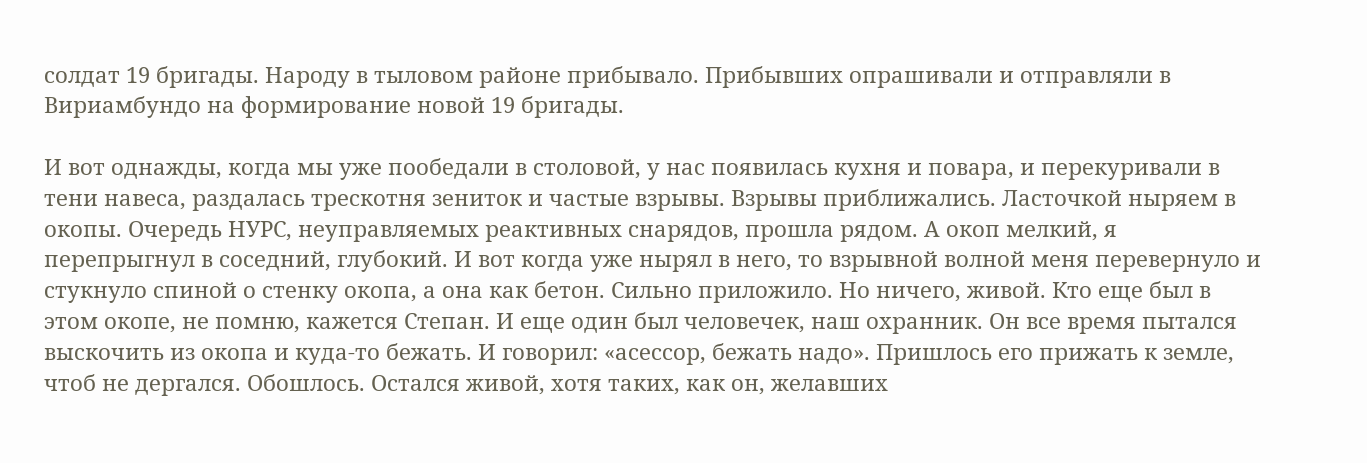солдат 19 бригады. Народу в тыловом районе прибывало. Прибывших опрашивали и отправляли в Вириамбундо на формирование новой 19 бригады.

И вот однажды, когда мы уже пообедали в столовой, у нас появилась кухня и повара, и перекуривали в тени навеса, раздалась трескотня зениток и частые взрывы. Взрывы приближались. Ласточкой ныряем в окопы. Очередь НУРС, неуправляемых реактивных снарядов, прошла рядом. А окоп мелкий, я перепрыгнул в соседний, глубокий. И вот когда уже нырял в него, то взрывной волной меня перевернуло и стукнуло спиной о стенку окопа, а она как бетон. Сильно приложило. Но ничего, живой. Кто еще был в этом окопе, не помню, кажется Степан. И еще один был человечек, наш охранник. Он все время пытался выскочить из окопа и куда-то бежать. И говорил: «асессор, бежать надо». Пришлось его прижать к земле, чтоб не дергался. Обошлось. Остался живой, хотя таких, как он, желавших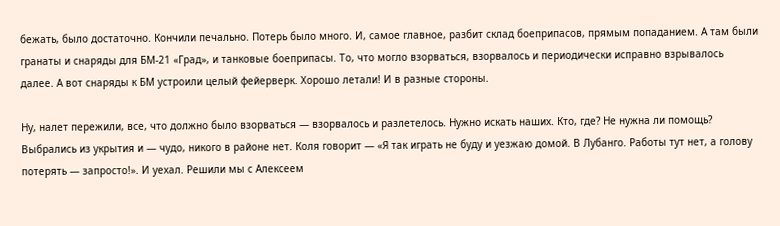бежать, было достаточно. Кончили печально. Потерь было много. И, самое главное, разбит склад боеприпасов, прямым попаданием. А там были гранаты и снаряды для БМ-21 «Град», и танковые боеприпасы. То, что могло взорваться, взорвалось и периодически исправно взрывалось далее. А вот снаряды к БМ устроили целый фейерверк. Хорошо летали! И в разные стороны.

Ну, налет пережили, все, что должно было взорваться — взорвалось и разлетелось. Нужно искать наших. Кто, где? Не нужна ли помощь? Выбрались из укрытия и — чудо, никого в районе нет. Коля говорит — «Я так играть не буду и уезжаю домой. В Лубанго. Работы тут нет, а голову потерять — запросто!». И уехал. Решили мы с Алексеем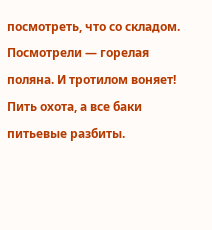посмотреть, что со складом. Посмотрели — горелая поляна. И тротилом воняет! Пить охота, а все баки питьевые разбиты.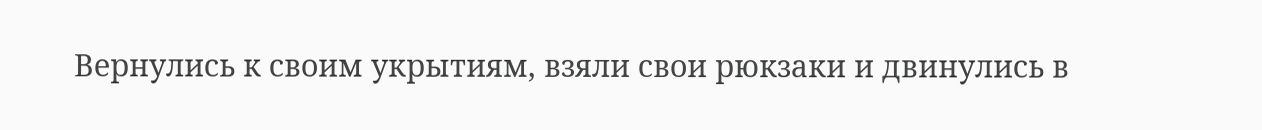Вернулись к своим укрытиям, взяли свои рюкзаки и двинулись в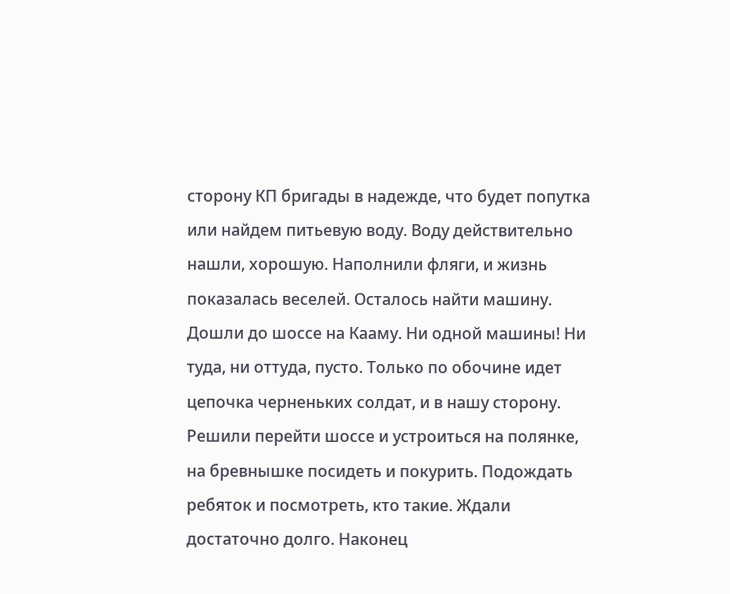сторону КП бригады в надежде, что будет попутка или найдем питьевую воду. Воду действительно нашли, хорошую. Наполнили фляги, и жизнь показалась веселей. Осталось найти машину. Дошли до шоссе на Кааму. Ни одной машины! Ни туда, ни оттуда, пусто. Только по обочине идет цепочка черненьких солдат, и в нашу сторону. Решили перейти шоссе и устроиться на полянке, на бревнышке посидеть и покурить. Подождать ребяток и посмотреть, кто такие. Ждали достаточно долго. Наконец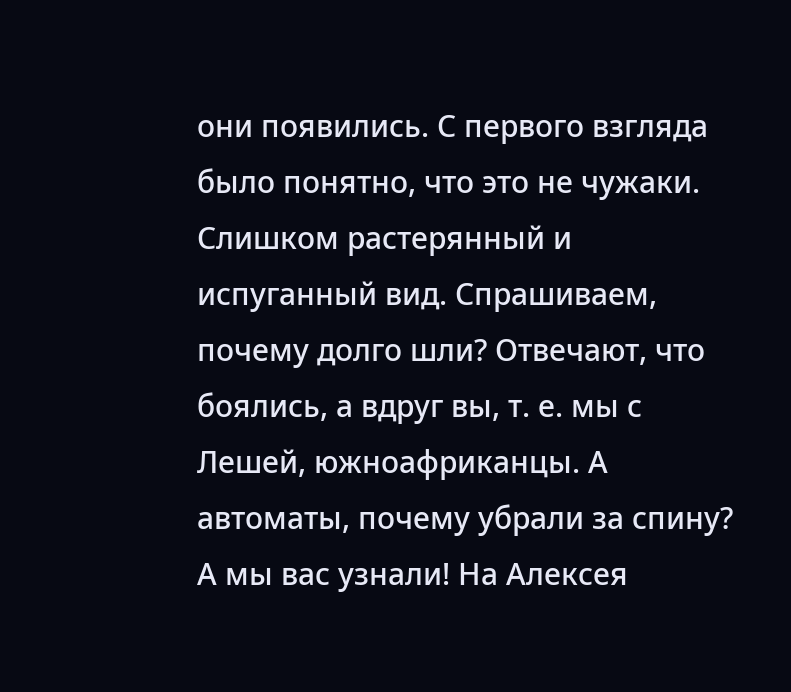они появились. С первого взгляда было понятно, что это не чужаки. Слишком растерянный и испуганный вид. Спрашиваем, почему долго шли? Отвечают, что боялись, а вдруг вы, т. е. мы с Лешей, южноафриканцы. А автоматы, почему убрали за спину? А мы вас узнали! На Алексея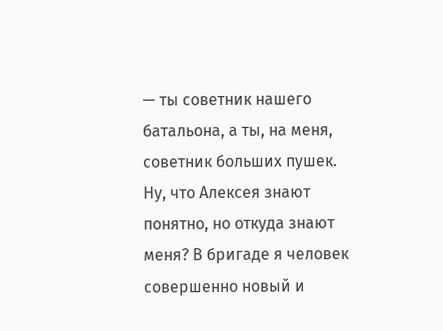— ты советник нашего батальона, а ты, на меня, советник больших пушек. Ну, что Алексея знают понятно, но откуда знают меня? В бригаде я человек совершенно новый и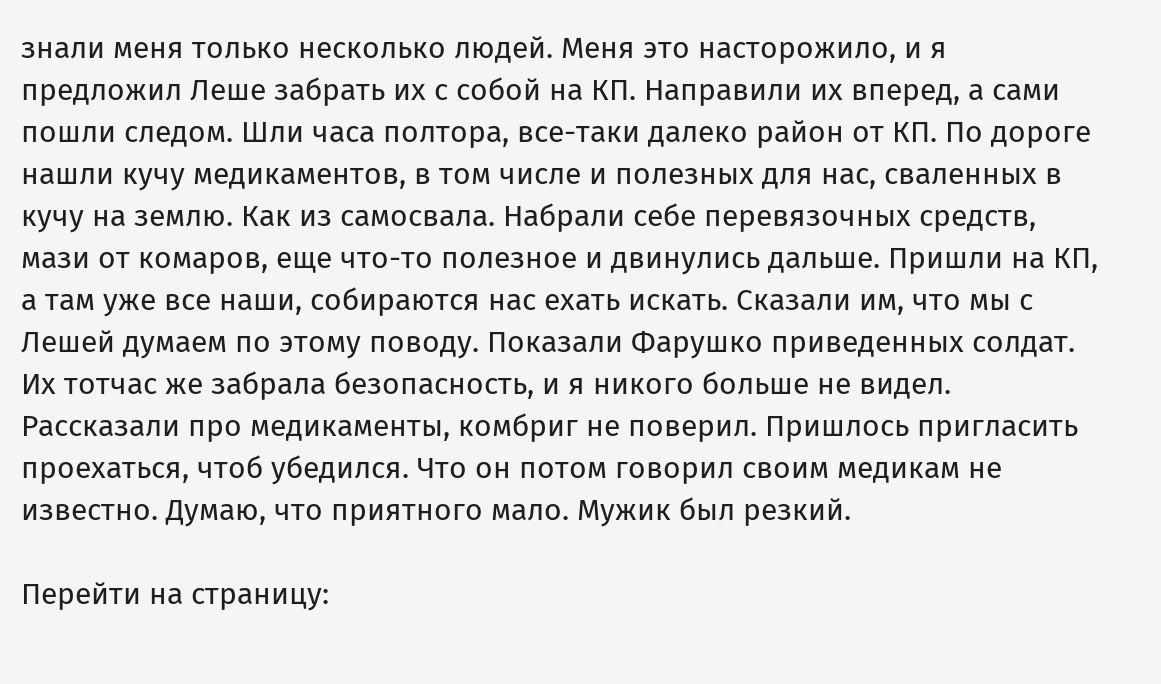знали меня только несколько людей. Меня это насторожило, и я предложил Леше забрать их с собой на КП. Направили их вперед, а сами пошли следом. Шли часа полтора, все-таки далеко район от КП. По дороге нашли кучу медикаментов, в том числе и полезных для нас, сваленных в кучу на землю. Как из самосвала. Набрали себе перевязочных средств, мази от комаров, еще что-то полезное и двинулись дальше. Пришли на КП, а там уже все наши, собираются нас ехать искать. Сказали им, что мы с Лешей думаем по этому поводу. Показали Фарушко приведенных солдат. Их тотчас же забрала безопасность, и я никого больше не видел. Рассказали про медикаменты, комбриг не поверил. Пришлось пригласить проехаться, чтоб убедился. Что он потом говорил своим медикам не известно. Думаю, что приятного мало. Мужик был резкий.

Перейти на страницу: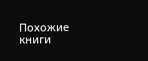Похожие книги